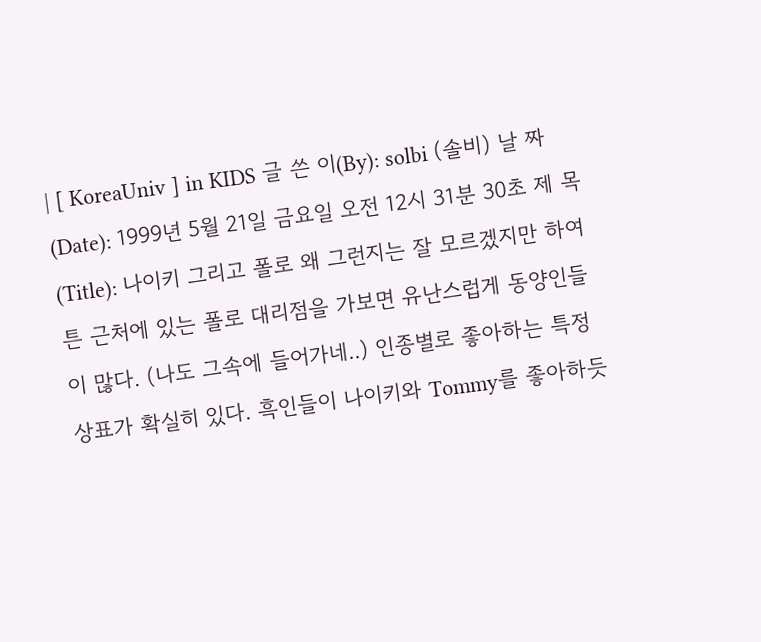| [ KoreaUniv ] in KIDS 글 쓴 이(By): solbi (솔비) 날 짜 (Date): 1999년 5월 21일 금요일 오전 12시 31분 30초 제 목(Title): 나이키 그리고 폴로 왜 그런지는 잘 모르겠지만 하여튼 근처에 있는 폴로 대리점을 가보면 유난스럽게 동양인들이 많다. (나도 그속에 들어가네..) 인종별로 좋아하는 특정상표가 확실히 있다. 흑인들이 나이키와 Tommy를 좋아하듯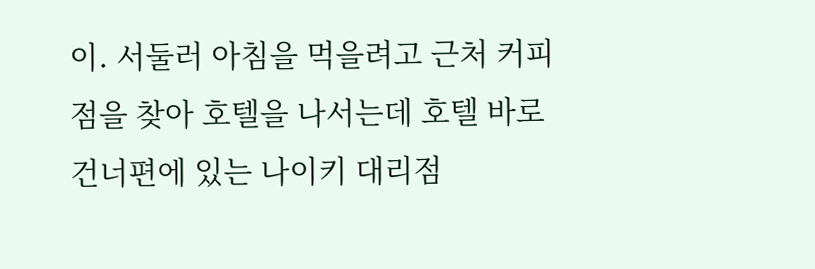이. 서둘러 아침을 먹을려고 근처 커피점을 찾아 호텔을 나서는데 호텔 바로 건너편에 있는 나이키 대리점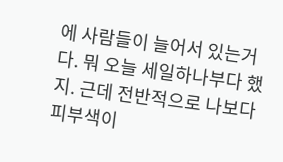에 사람들이 늘어서 있는거다. 뭐 오늘 세일하나부다 했지. 근데 전반적으로 나보다 피부색이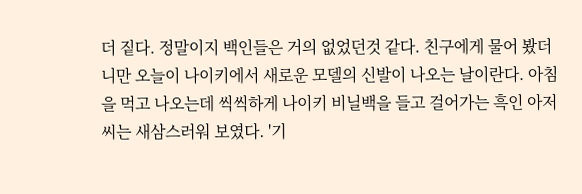더 짙다. 정말이지 백인들은 거의 없었던것 같다. 친구에게 물어 봤더니만 오늘이 나이키에서 새로운 모델의 신발이 나오는 날이란다. 아침을 먹고 나오는데 씩씩하게 나이키 비닐백을 들고 걸어가는 흑인 아저씨는 새삼스러워 보였다. '기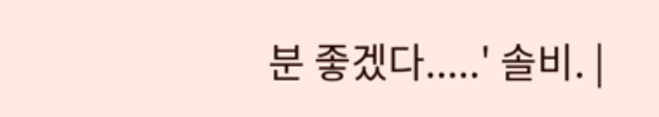분 좋겠다.....' 솔비. |